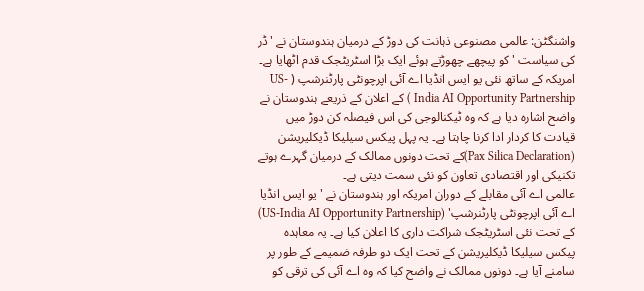واشنگٹن: عالمی مصنوعی ذہانت کی دوڑ کے درمیان ہندوستان نے 'ڈر کی سیاست ' کو پیچھے چھوڑتے ہوئے ایک بڑا اسٹریٹجک قدم اٹھایا ہے۔ امریکہ کے ساتھ نئی یو ایس انڈیا اے آئی اپرچونٹی پارٹنرشپ ( US-India AI Opportunity Partnership ) کے اعلان کے ذریعے ہندوستان نے واضح اشارہ دیا ہے کہ وہ ٹیکنالوجی کی اس فیصلہ کن دوڑ میں قیادت کا کردار ادا کرنا چاہتا ہے۔ یہ پہل پیکس سیلیکا ڈیکلیریشن (Pax Silica Declaration)کے تحت دونوں ممالک کے درمیان گہرے ہوتے تکنیکی اور اقتصادی تعاون کو نئی سمت دیتی ہے۔
عالمی اے آئی مقابلے کے دوران امریکہ اور ہندوستان نے ' یو ایس انڈیا اے آئی اپرچونٹی پارٹنرشپ' (US-India AI Opportunity Partnership) کے تحت نئی اسٹریٹجک شراکت داری کا اعلان کیا ہے۔ یہ معاہدہ پیکس سیلیکا ڈیکلیریشن کے تحت ایک دو طرفہ ضمیمے کے طور پر سامنے آیا ہے۔ دونوں ممالک نے واضح کیا کہ وہ اے آئی کی ترقی کو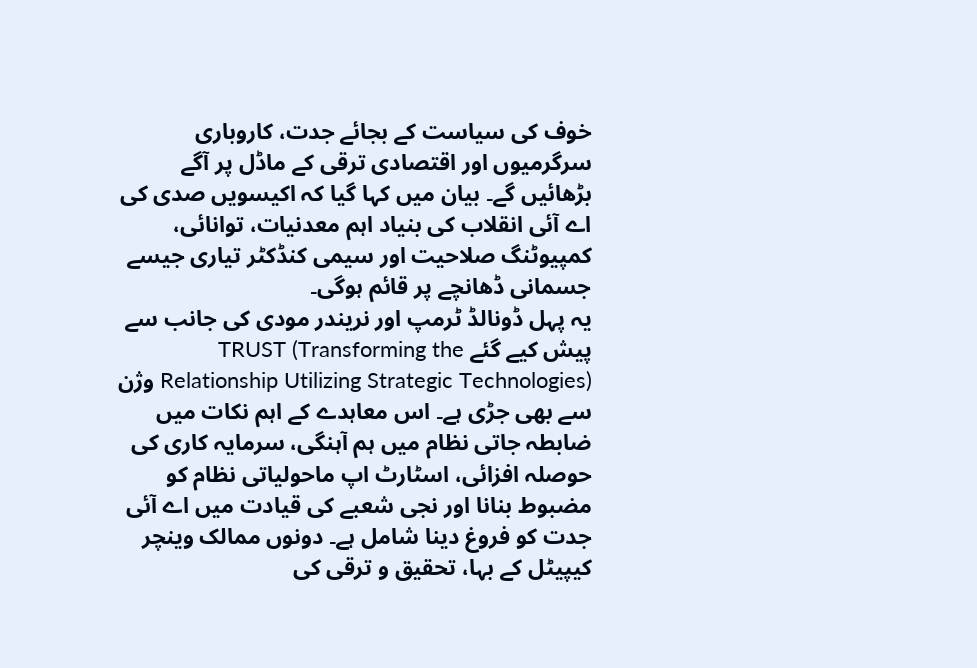خوف کی سیاست کے بجائے جدت، کاروباری سرگرمیوں اور اقتصادی ترقی کے ماڈل پر آگے بڑھائیں گے۔ بیان میں کہا گیا کہ اکیسویں صدی کی اے آئی انقلاب کی بنیاد اہم معدنیات، توانائی، کمپیوٹنگ صلاحیت اور سیمی کنڈکٹر تیاری جیسے جسمانی ڈھانچے پر قائم ہوگی۔
یہ پہل ڈونالڈ ٹرمپ اور نریندر مودی کی جانب سے پیش کیے گئے TRUST (Transforming the Relationship Utilizing Strategic Technologies) وژن سے بھی جڑی ہے۔ اس معاہدے کے اہم نکات میں ضابطہ جاتی نظام میں ہم آہنگی، سرمایہ کاری کی حوصلہ افزائی، اسٹارٹ اپ ماحولیاتی نظام کو مضبوط بنانا اور نجی شعبے کی قیادت میں اے آئی جدت کو فروغ دینا شامل ہے۔ دونوں ممالک وینچر کیپیٹل کے بہا، تحقیق و ترقی کی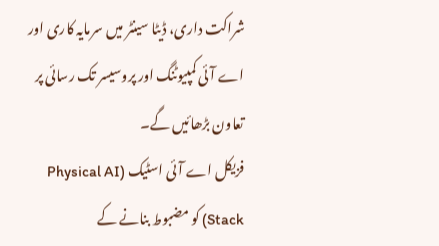شراکت داری، ڈیٹا سینٹر میں سرمایہ کاری اور اے آئی کمپیوٹنگ اور پروسیسر تک رسائی پر تعاون بڑھائیں گے۔
فزیکل اے آئی اسٹیک (Physical AI Stack) کو مضبوط بنانے کے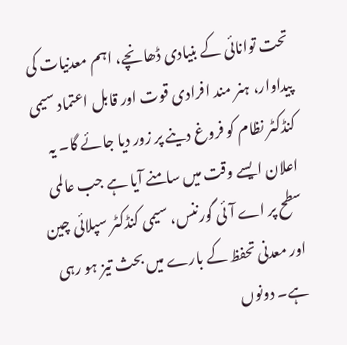تحت توانائی کے بنیادی ڈھانچے، اہم معدنیات کی پیداوار، ہنر مند افرادی قوت اور قابل اعتماد سیمی کنڈکٹر نظام کو فروغ دینے پر زور دیا جائے گا۔ یہ اعلان ایسے وقت میں سامنے آیا ہے جب عالمی سطح پر اے آئی گورننس، سیمی کنڈکٹر سپلائی چین اور معدنی تحفظ کے بارے میں بحث تیز ہو رہی ہے۔ دونوں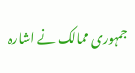جمہوری ممالک نے اشارہ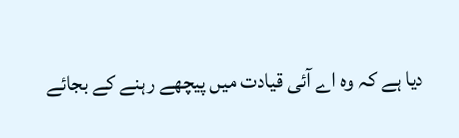دیا ہے کہ وہ اے آئی قیادت میں پیچھے رہنے کے بجائے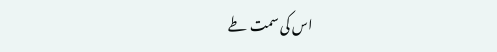اس کی سمت طے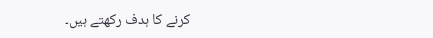کرنے کا ہدف رکھتے ہیں۔